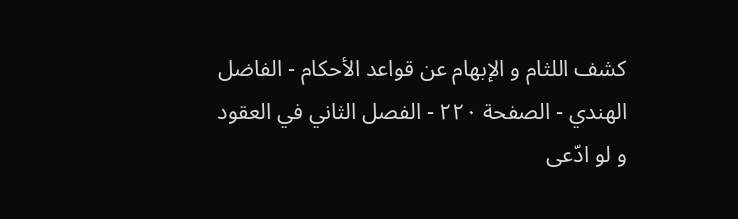كشف اللثام و الإبهام عن قواعد الأحكام - الفاضل الهندي - الصفحة ٢٢٠ - الفصل الثاني في العقود
و لو ادّعى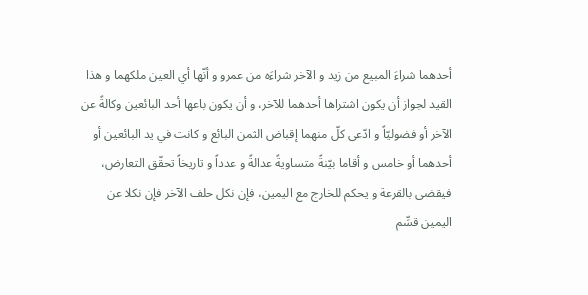أحدهما شراءَ المبيع من زيد و الآخر شراءَه من عمرو و أنّها أي العين ملكهما و هذا القيد لجواز أن يكون اشتراها أحدهما للآخر، و أن يكون باعها أحد البائعين وكالةً عن الآخر أو فضوليّاً و ادّعى كلّ منهما إقباض الثمن البائع و كانت في يد البائعين أو أحدهما أو خامس و أقاما بيّنةً متساويةً عدالةً و عدداً و تاريخاً تحقّق التعارض، فيقضى بالقرعة و يحكم للخارج مع اليمين، فإن نكل حلف الآخر فإن نكلا عن اليمين قسِّم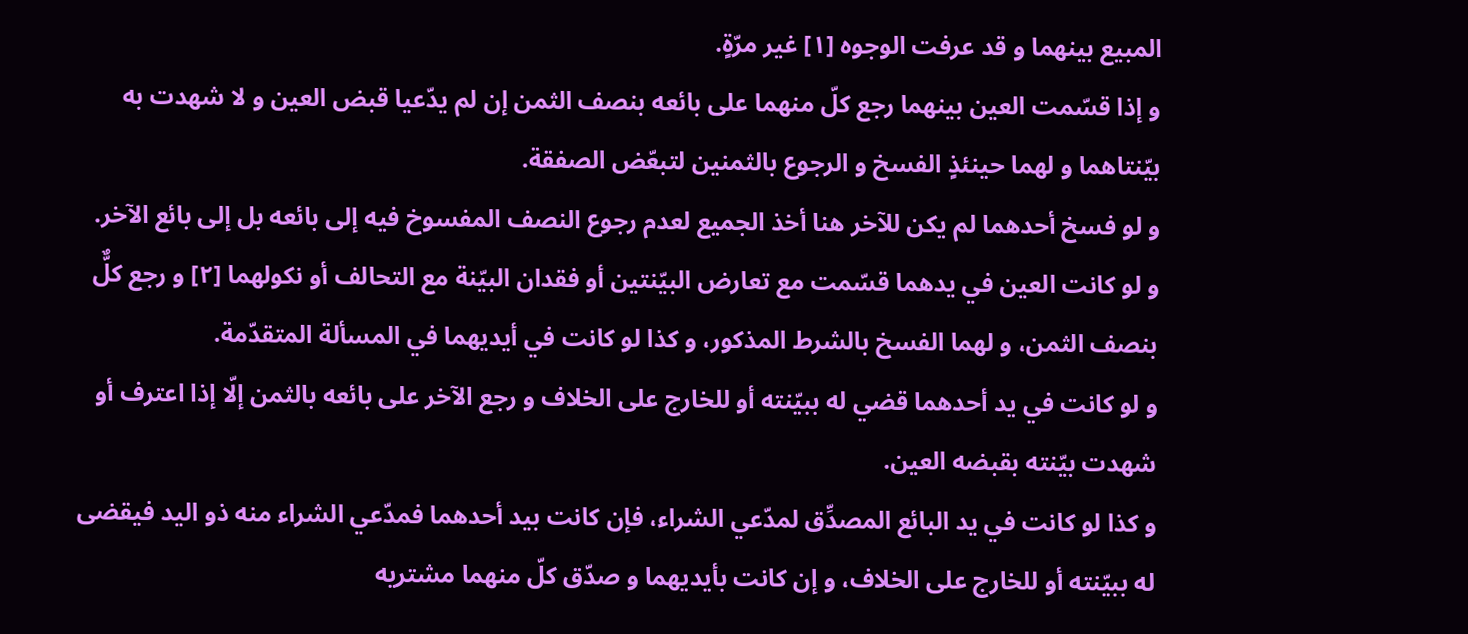المبيع بينهما و قد عرفت الوجوه [١] غير مرّةٍ.
و إذا قسّمت العين بينهما رجع كلّ منهما على بائعه بنصف الثمن إن لم يدّعيا قبض العين و لا شهدت به بيّنتاهما و لهما حينئذٍ الفسخ و الرجوع بالثمنين لتبعّض الصفقة.
و لو فسخ أحدهما لم يكن للآخر هنا أخذ الجميع لعدم رجوع النصف المفسوخ فيه إلى بائعه بل إلى بائع الآخر.
و لو كانت العين في يدهما قسّمت مع تعارض البيّنتين أو فقدان البيّنة مع التحالف أو نكولهما [٢] و رجع كلٌّ بنصف الثمن، و لهما الفسخ بالشرط المذكور، و كذا لو كانت في أيديهما في المسألة المتقدّمة.
و لو كانت في يد أحدهما قضي له ببيّنته أو للخارج على الخلاف و رجع الآخر على بائعه بالثمن إلّا إذا اعترف أو شهدت بيّنته بقبضه العين.
و كذا لو كانت في يد البائع المصدِّق لمدّعي الشراء، فإن كانت بيد أحدهما فمدّعي الشراء منه ذو اليد فيقضى له ببيّنته أو للخارج على الخلاف، و إن كانت بأيديهما و صدّق كلّ منهما مشتريه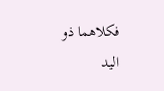فكلاهما ذو اليد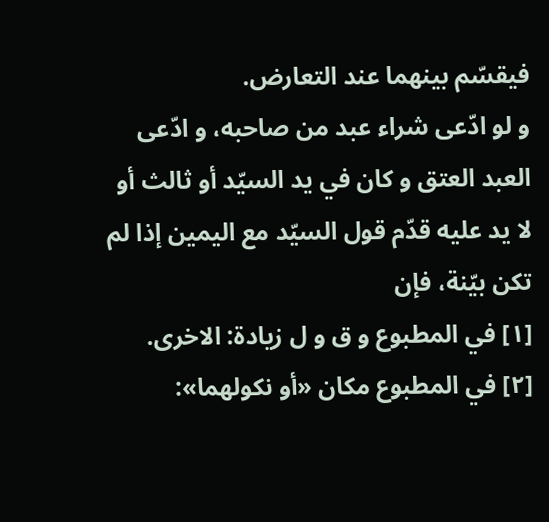فيقسّم بينهما عند التعارض.
و لو ادّعى شراء عبد من صاحبه، و ادّعى العبد العتق و كان في يد السيّد أو ثالث أو لا يد عليه قدّم قول السيّد مع اليمين إذا لم تكن بيّنة، فإن
[١] في المطبوع و ق و ل زيادة: الاخرى.
[٢] في المطبوع مكان «أو نكولهما»: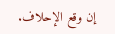إن وقع الإحلاف.